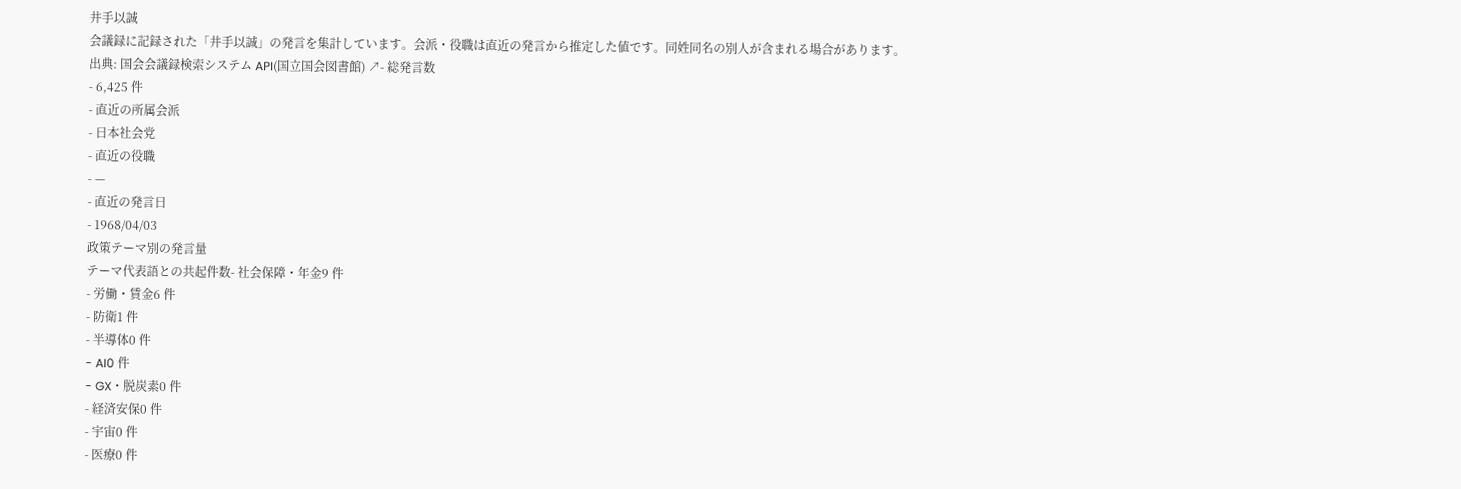井手以誠
会議録に記録された「井手以誠」の発言を集計しています。会派・役職は直近の発言から推定した値です。同姓同名の別人が含まれる場合があります。
出典: 国会会議録検索システム API(国立国会図書館) ↗- 総発言数
- 6,425 件
- 直近の所属会派
- 日本社会党
- 直近の役職
- —
- 直近の発言日
- 1968/04/03
政策テーマ別の発言量
テーマ代表語との共起件数- 社会保障・年金9 件
- 労働・賃金6 件
- 防衛1 件
- 半導体0 件
- AI0 件
- GX・脱炭素0 件
- 経済安保0 件
- 宇宙0 件
- 医療0 件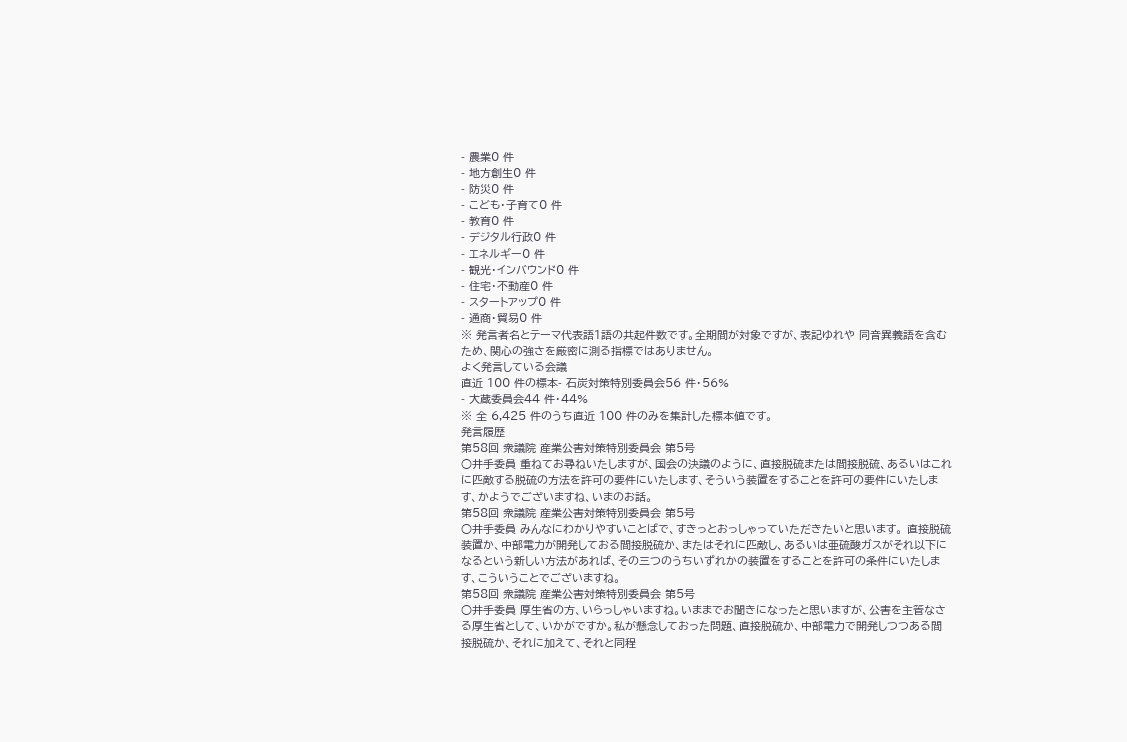- 農業0 件
- 地方創生0 件
- 防災0 件
- こども・子育て0 件
- 教育0 件
- デジタル行政0 件
- エネルギー0 件
- 観光・インバウンド0 件
- 住宅・不動産0 件
- スタートアップ0 件
- 通商・貿易0 件
※ 発言者名とテーマ代表語1語の共起件数です。全期間が対象ですが、表記ゆれや 同音異義語を含むため、関心の強さを厳密に測る指標ではありません。
よく発言している会議
直近 100 件の標本- 石炭対策特別委員会56 件・56%
- 大蔵委員会44 件・44%
※ 全 6,425 件のうち直近 100 件のみを集計した標本値です。
発言履歴
第58回 衆議院 産業公害対策特別委員会 第5号
○井手委員 重ねてお尋ねいたしますが、国会の決議のように、直接脱硫または間接脱硫、あるいはこれに匹敵する脱硫の方法を許可の要件にいたします、そういう装置をすることを許可の要件にいたします、かようでございますね、いまのお話。
第58回 衆議院 産業公害対策特別委員会 第5号
○井手委員 みんなにわかりやすいことばで、すきっとおっしゃっていただきたいと思います。 直接脱硫装置か、中部電力が開発しておる間接脱硫か、またはそれに匹敵し、あるいは亜硫酸ガスがそれ以下になるという新しい方法があれば、その三つのうちいずれかの装置をすることを許可の条件にいたします、こういうことでございますね。
第58回 衆議院 産業公害対策特別委員会 第5号
○井手委員 厚生省の方、いらっしゃいますね。いままでお聞きになったと思いますが、公害を主管なさる厚生省として、いかがですか。私が懸念しておった問題、直接脱硫か、中部電力で開発しつつある間接脱硫か、それに加えて、それと同程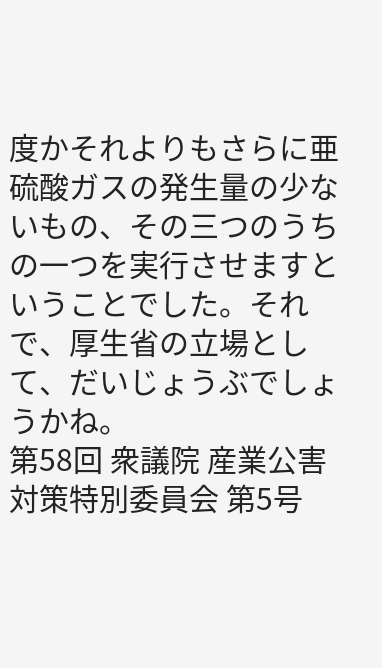度かそれよりもさらに亜硫酸ガスの発生量の少ないもの、その三つのうちの一つを実行させますということでした。それで、厚生省の立場として、だいじょうぶでしょうかね。
第58回 衆議院 産業公害対策特別委員会 第5号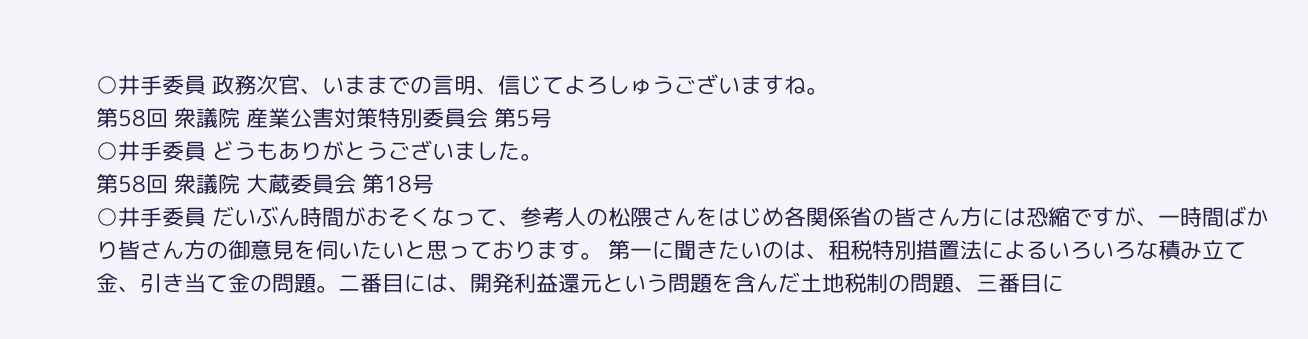○井手委員 政務次官、いままでの言明、信じてよろしゅうございますね。
第58回 衆議院 産業公害対策特別委員会 第5号
○井手委員 どうもありがとうございました。
第58回 衆議院 大蔵委員会 第18号
○井手委員 だいぶん時間がおそくなって、参考人の松隈さんをはじめ各関係省の皆さん方には恐縮ですが、一時間ばかり皆さん方の御意見を伺いたいと思っております。 第一に聞きたいのは、租税特別措置法によるいろいろな積み立て金、引き当て金の問題。二番目には、開発利益還元という問題を含んだ土地税制の問題、三番目に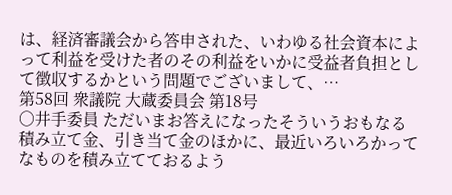は、経済審議会から答申された、いわゆる社会資本によって利益を受けた者のその利益をいかに受益者負担として徴収するかという問題でございまして、…
第58回 衆議院 大蔵委員会 第18号
○井手委員 ただいまお答えになったそういうおもなる積み立て金、引き当て金のほかに、最近いろいろかってなものを積み立てておるよう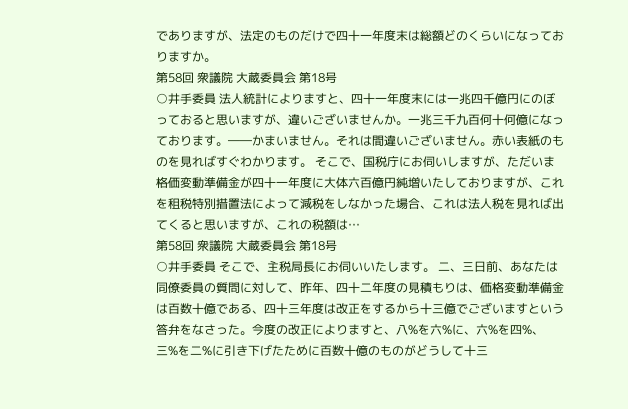でありますが、法定のものだけで四十一年度末は総額どのくらいになっておりますか。
第58回 衆議院 大蔵委員会 第18号
○井手委員 法人統計によりますと、四十一年度末には一兆四千億円にのぼっておると思いますが、違いございませんか。一兆三千九百何十何億になっております。――かまいません。それは間違いございません。赤い表紙のものを見ればすぐわかります。 そこで、国税庁にお伺いしますが、ただいま格価変動準備金が四十一年度に大体六百億円純増いたしておりますが、これを租税特別措置法によって減税をしなかった場合、これは法人税を見れば出てくると思いますが、これの税額は…
第58回 衆議院 大蔵委員会 第18号
○井手委員 そこで、主税局長にお伺いいたします。 二、三日前、あなたは同僚委員の質問に対して、昨年、四十二年度の見積もりは、価格変動準備金は百数十億である、四十三年度は改正をするから十三億でございますという答弁をなさった。今度の改正によりますと、八%を六%に、六%を四%、三%を二%に引き下げたために百数十億のものがどうして十三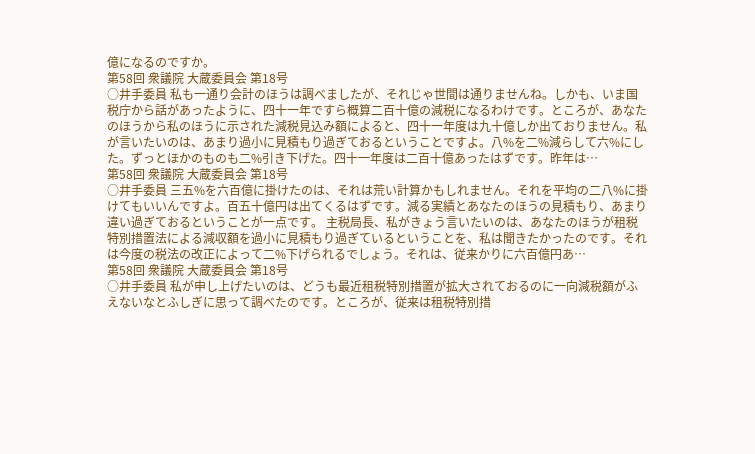億になるのですか。
第58回 衆議院 大蔵委員会 第18号
○井手委員 私も一通り会計のほうは調べましたが、それじゃ世間は通りませんね。しかも、いま国税庁から話があったように、四十一年ですら概算二百十億の減税になるわけです。ところが、あなたのほうから私のほうに示された減税見込み額によると、四十一年度は九十億しか出ておりません。私が言いたいのは、あまり過小に見積もり過ぎておるということですよ。八%を二%減らして六%にした。ずっとほかのものも二%引き下げた。四十一年度は二百十億あったはずです。昨年は…
第58回 衆議院 大蔵委員会 第18号
○井手委員 三五%を六百億に掛けたのは、それは荒い計算かもしれません。それを平均の二八%に掛けてもいいんですよ。百五十億円は出てくるはずです。減る実績とあなたのほうの見積もり、あまり違い過ぎておるということが一点です。 主税局長、私がきょう言いたいのは、あなたのほうが租税特別措置法による減収額を過小に見積もり過ぎているということを、私は聞きたかったのです。それは今度の税法の改正によって二%下げられるでしょう。それは、従来かりに六百億円あ…
第58回 衆議院 大蔵委員会 第18号
○井手委員 私が申し上げたいのは、どうも最近租税特別措置が拡大されておるのに一向減税額がふえないなとふしぎに思って調べたのです。ところが、従来は租税特別措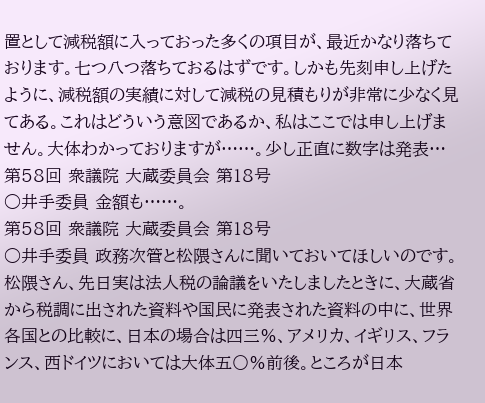置として減税額に入っておった多くの項目が、最近かなり落ちております。七つ八つ落ちておるはずです。しかも先刻申し上げたように、減税額の実績に対して減税の見積もりが非常に少なく見てある。これはどういう意図であるか、私はここでは申し上げません。大体わかっておりますが……。少し正直に数字は発表…
第58回 衆議院 大蔵委員会 第18号
○井手委員 金額も……。
第58回 衆議院 大蔵委員会 第18号
○井手委員 政務次管と松隈さんに聞いておいてほしいのです。松隈さん、先日実は法人税の論議をいたしましたときに、大蔵省から税調に出された資料や国民に発表された資料の中に、世界各国との比較に、日本の場合は四三%、アメリカ、イギリス、フランス、西ドイツにおいては大体五〇%前後。ところが日本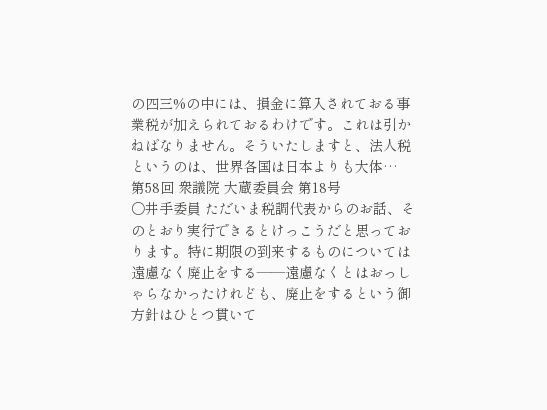の四三%の中には、損金に算入されておる事業税が加えられておるわけです。これは引かねばなりません。そういたしますと、法人税というのは、世界各国は日本よりも大体…
第58回 衆議院 大蔵委員会 第18号
○井手委員 ただいま税調代表からのお話、そのとおり実行できるとけっこうだと思っております。特に期限の到来するものについては遠慮なく廃止をする――遠慮なくとはおっしゃらなかったけれども、廃止をするという御方針はひとつ貫いて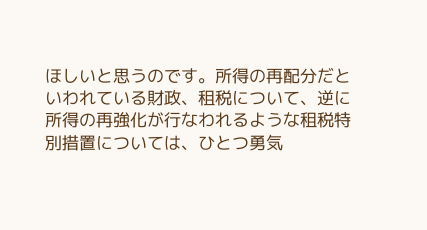ほしいと思うのです。所得の再配分だといわれている財政、租税について、逆に所得の再強化が行なわれるような租税特別措置については、ひとつ勇気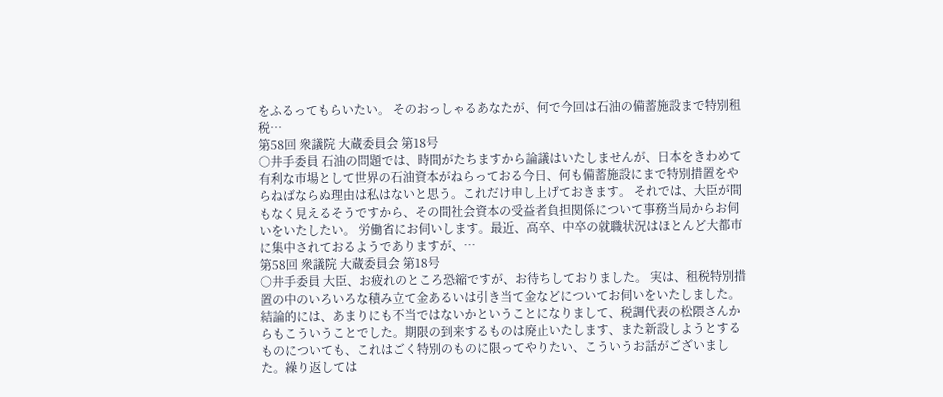をふるってもらいたい。 そのおっしゃるあなたが、何で今回は石油の備蓄施設まで特別租税…
第58回 衆議院 大蔵委員会 第18号
○井手委員 石油の問題では、時間がたちますから論議はいたしませんが、日本をきわめて有利な市場として世界の石油資本がねらっておる今日、何も備蓄施設にまで特別措置をやらねばならぬ理由は私はないと思う。これだけ申し上げておきます。 それでは、大臣が間もなく見えるそうですから、その間社会資本の受益者負担関係について事務当局からお伺いをいたしたい。 労働省にお伺いします。最近、高卒、中卒の就職状況はほとんど大都市に集中されておるようでありますが、…
第58回 衆議院 大蔵委員会 第18号
○井手委員 大臣、お疲れのところ恐縮ですが、お待ちしておりました。 実は、租税特別措置の中のいろいろな積み立て金あるいは引き当て金などについてお伺いをいたしました。結論的には、あまりにも不当ではないかということになりまして、税調代表の松隈さんからもこういうことでした。期限の到来するものは廃止いたします、また新設しようとするものについても、これはごく特別のものに限ってやりたい、こういうお話がございました。繰り返しては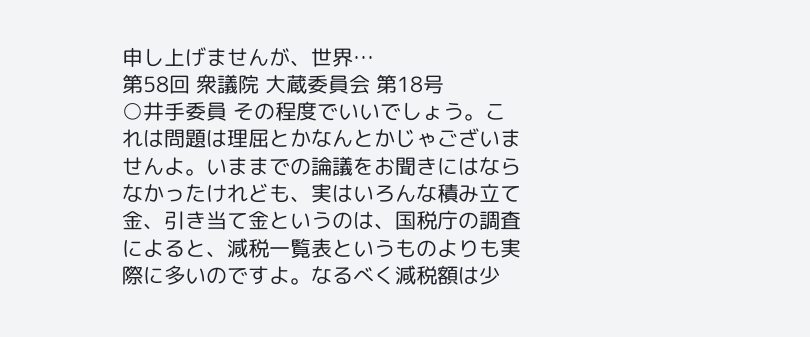申し上げませんが、世界…
第58回 衆議院 大蔵委員会 第18号
○井手委員 その程度でいいでしょう。これは問題は理屈とかなんとかじゃございませんよ。いままでの論議をお聞きにはならなかったけれども、実はいろんな積み立て金、引き当て金というのは、国税庁の調査によると、減税一覧表というものよりも実際に多いのですよ。なるべく減税額は少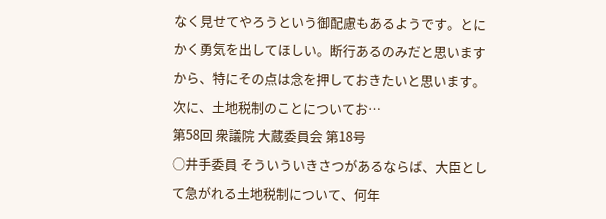なく見せてやろうという御配慮もあるようです。とにかく勇気を出してほしい。断行あるのみだと思いますから、特にその点は念を押しておきたいと思います。 次に、土地税制のことについてお…
第58回 衆議院 大蔵委員会 第18号
○井手委員 そういういきさつがあるならば、大臣として急がれる土地税制について、何年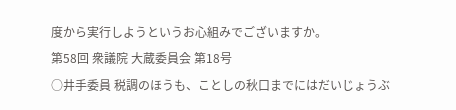度から実行しようというお心組みでございますか。
第58回 衆議院 大蔵委員会 第18号
○井手委員 税調のほうも、ことしの秋口までにはだいじょうぶ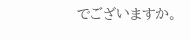でございますか。